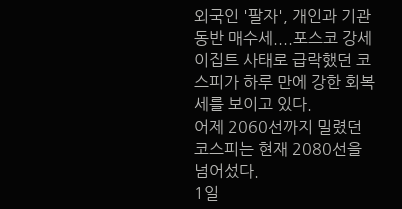외국인 '팔자', 개인과 기관 동반 매수세....포스코 강세
이집트 사태로 급락했던 코스피가 하루 만에 강한 회복세를 보이고 있다.
어제 2060선까지 밀렸던 코스피는 현재 2080선을 넘어섰다.
1일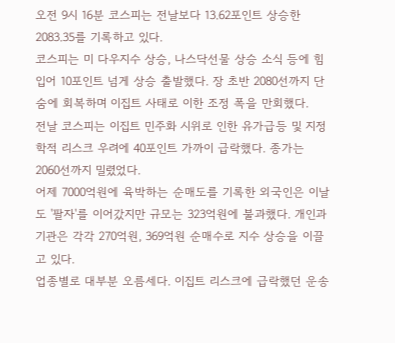오전 9시 16분 코스피는 전날보다 13.62포인트 상승한 2083.35를 기록하고 있다.
코스피는 미 다우지수 상승, 나스닥선물 상승 소식 등에 힘입어 10포인트 넘게 상승 출발했다. 장 초반 2080선까지 단숨에 회복하며 이집트 사태로 이한 조정 폭을 만회했다.
전날 코스피는 이집트 민주화 시위로 인한 유가급등 및 지정학적 리스크 우려에 40포인트 가까이 급락했다. 종가는 2060선까지 밀렸었다.
어제 7000억원에 육박하는 순매도를 기록한 외국인은 이날도 '팔자'를 이어갔지만 규모는 323억원에 불과했다. 개인과 기관은 각각 270억원, 369억원 순매수로 지수 상승을 이끌고 있다.
업종별로 대부분 오름세다. 이집트 리스크에 급락했던 운송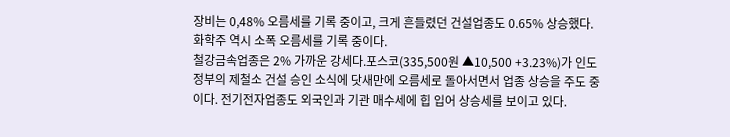장비는 0,48% 오름세를 기록 중이고, 크게 흔들렸던 건설업종도 0.65% 상승했다. 화학주 역시 소폭 오름세를 기록 중이다.
철강금속업종은 2% 가까운 강세다.포스코(335,500원 ▲10,500 +3.23%)가 인도 정부의 제철소 건설 승인 소식에 닷새만에 오름세로 돌아서면서 업종 상승을 주도 중이다. 전기전자업종도 외국인과 기관 매수세에 힙 입어 상승세를 보이고 있다.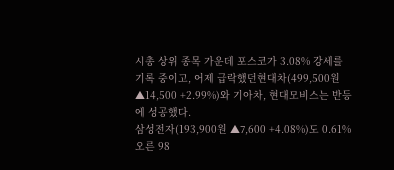시총 상위 종목 가운데 포스코가 3.08% 강세를 기록 중이고, 어제 급락했던현대차(499,500원 ▲14,500 +2.99%)와 기아차, 현대모비스는 반등에 성공했다.
삼성전자(193,900원 ▲7,600 +4.08%)도 0.61% 오른 98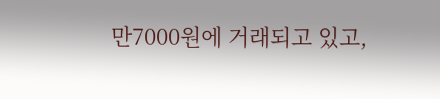만7000원에 거래되고 있고,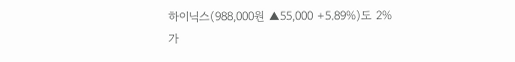하이닉스(988,000원 ▲55,000 +5.89%)도 2% 가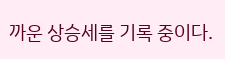까운 상승세를 기록 중이다.